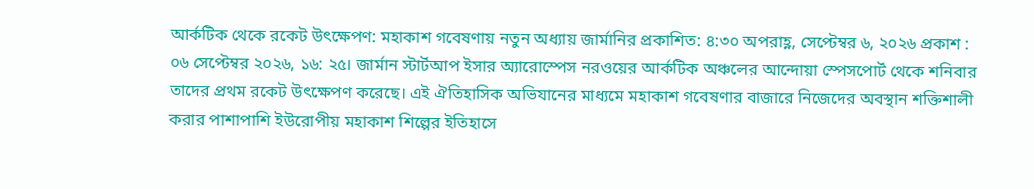আর্কটিক থেকে রকেট উৎক্ষেপণ: মহাকাশ গবেষণায় নতুন অধ্যায় জার্মানির প্রকাশিত: ৪:৩০ অপরাহ্ণ, সেপ্টেম্বর ৬, ২০২৬ প্রকাশ : ০৬ সেপ্টেম্বর ২০২৬, ১৬: ২৫। জার্মান স্টার্টআপ ইসার অ্যারোস্পেস নরওয়ের আর্কটিক অঞ্চলের আন্দোয়া স্পেসপোর্ট থেকে শনিবার তাদের প্রথম রকেট উৎক্ষেপণ করেছে। এই ঐতিহাসিক অভিযানের মাধ্যমে মহাকাশ গবেষণার বাজারে নিজেদের অবস্থান শক্তিশালী করার পাশাপাশি ইউরোপীয় মহাকাশ শিল্পের ইতিহাসে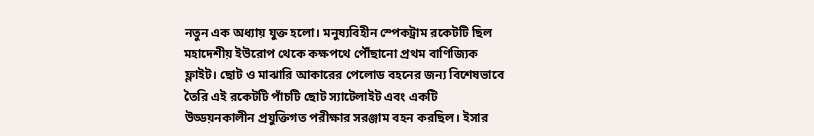নতুন এক অধ্যায় যুক্ত হলো। মনুষ্যবিহীন স্পেকট্রাম রকেটটি ছিল মহাদেশীয় ইউরোপ থেকে কক্ষপথে পৌঁছানো প্রথম বাণিজ্যিক ফ্লাইট। ছোট ও মাঝারি আকারের পেলোড বহনের জন্য বিশেষভাবে তৈরি এই রকেটটি পাঁচটি ছোট স্যাটেলাইট এবং একটি উড্ডয়নকালীন প্রযুক্তিগত পরীক্ষার সরঞ্জাম বহন করছিল। ইসার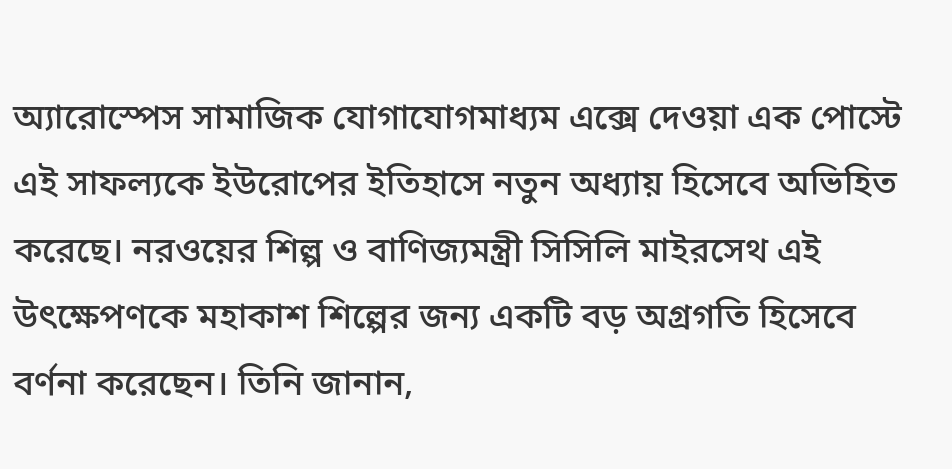অ্যারোস্পেস সামাজিক যোগাযোগমাধ্যম এক্সে দেওয়া এক পোস্টে এই সাফল্যকে ইউরোপের ইতিহাসে নতুন অধ্যায় হিসেবে অভিহিত করেছে। নরওয়ের শিল্প ও বাণিজ্যমন্ত্রী সিসিলি মাইরসেথ এই উৎক্ষেপণকে মহাকাশ শিল্পের জন্য একটি বড় অগ্রগতি হিসেবে বর্ণনা করেছেন। তিনি জানান,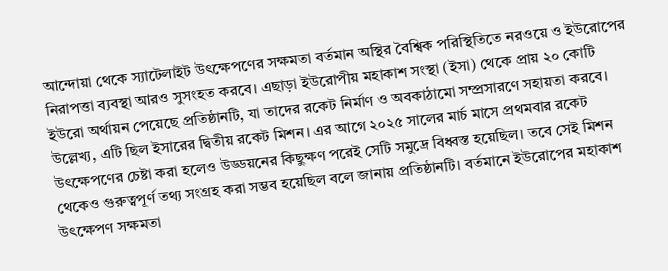আন্দোয়া থেকে স্যাটেলাইট উৎক্ষেপণের সক্ষমতা বর্তমান অস্থির বৈশ্বিক পরিস্থিতিতে নরওয়ে ও ইউরোপের নিরাপত্তা ব্যবস্থা আরও সুসংহত করবে। এছাড়া ইউরোপীয় মহাকাশ সংস্থা (ইসা) থেকে প্রায় ২০ কোটি ইউরো অর্থায়ন পেয়েছে প্রতিষ্ঠানটি, যা তাদের রকেট নির্মাণ ও অবকাঠামো সম্প্রসারণে সহায়তা করবে। উল্লেখ্য, এটি ছিল ইসারের দ্বিতীয় রকেট মিশন। এর আগে ২০২৫ সালের মার্চ মাসে প্রথমবার রকেট উৎক্ষেপণের চেষ্টা করা হলেও উড্ডয়নের কিছুক্ষণ পরেই সেটি সমুদ্রে বিধ্বস্ত হয়েছিল। তবে সেই মিশন থেকেও গুরুত্বপূর্ণ তথ্য সংগ্রহ করা সম্ভব হয়েছিল বলে জানায় প্রতিষ্ঠানটি। বর্তমানে ইউরোপের মহাকাশ উৎক্ষেপণ সক্ষমতা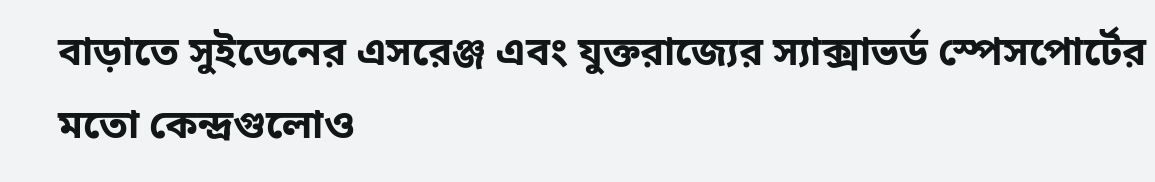বাড়াতে সুইডেনের এসরেঞ্জ এবং যুক্তরাজ্যের স্যাক্সাভর্ড স্পেসপোর্টের মতো কেন্দ্রগুলোও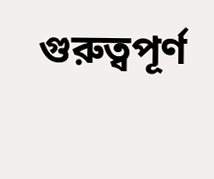গুরুত্বপূর্ণ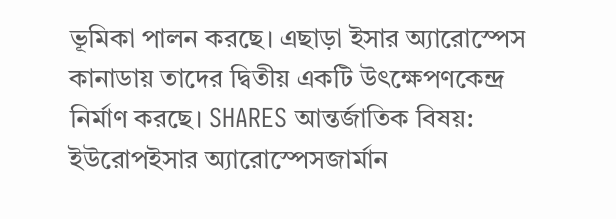ভূমিকা পালন করছে। এছাড়া ইসার অ্যারোস্পেস কানাডায় তাদের দ্বিতীয় একটি উৎক্ষেপণকেন্দ্র নির্মাণ করছে। SHARES আন্তর্জাতিক বিষয়: ইউরোপইসার অ্যারোস্পেসজার্মান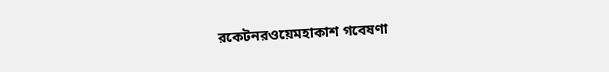রকেটনরওয়েমহাকাশ গবেষণা